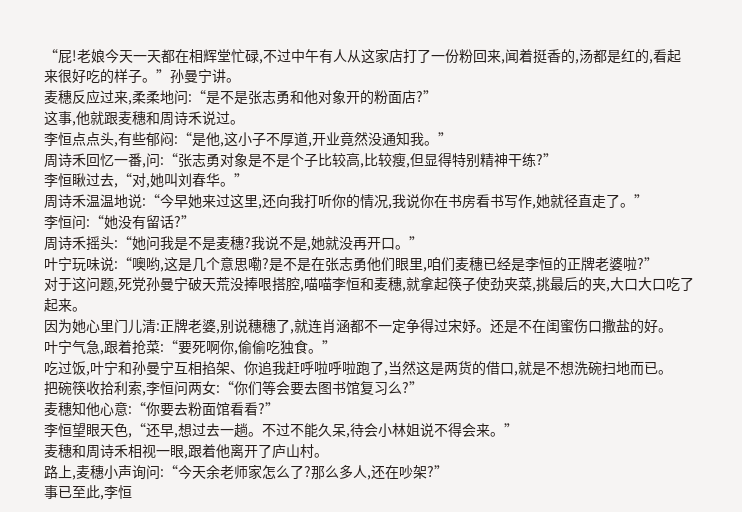“屁!老娘今天一天都在相辉堂忙碌,不过中午有人从这家店打了一份粉回来,闻着挺香的,汤都是红的,看起来很好吃的样子。”孙曼宁讲。
麦穗反应过来,柔柔地问:“是不是张志勇和他对象开的粉面店?”
这事,他就跟麦穗和周诗禾说过。
李恒点点头,有些郁闷:“是他,这小子不厚道,开业竟然没通知我。”
周诗禾回忆一番,问:“张志勇对象是不是个子比较高,比较瘦,但显得特别精神干练?”
李恒瞅过去,“对,她叫刘春华。”
周诗禾温温地说:“今早她来过这里,还向我打听你的情况,我说你在书房看书写作,她就径直走了。”
李恒问:“她没有留话?”
周诗禾摇头:“她问我是不是麦穗?我说不是,她就没再开口。”
叶宁玩味说:“噢哟,这是几个意思嘞?是不是在张志勇他们眼里,咱们麦穗已经是李恒的正牌老婆啦?”
对于这问题,死党孙曼宁破天荒没捧哏搭腔,喵喵李恒和麦穗,就拿起筷子使劲夹菜,挑最后的夹,大口大口吃了起来。
因为她心里门儿清:正牌老婆,别说穗穗了,就连肖涵都不一定争得过宋妤。还是不在闺蜜伤口撒盐的好。
叶宁气急,跟着抢菜:“要死啊你,偷偷吃独食。”
吃过饭,叶宁和孙曼宁互相掐架、你追我赶呼啦呼啦跑了,当然这是两货的借口,就是不想洗碗扫地而已。
把碗筷收拾利索,李恒问两女:“你们等会要去图书馆复习么?”
麦穗知他心意:“你要去粉面馆看看?”
李恒望眼天色,“还早,想过去一趟。不过不能久呆,待会小林姐说不得会来。”
麦穗和周诗禾相视一眼,跟着他离开了庐山村。
路上,麦穗小声询问:“今天余老师家怎么了?那么多人,还在吵架?”
事已至此,李恒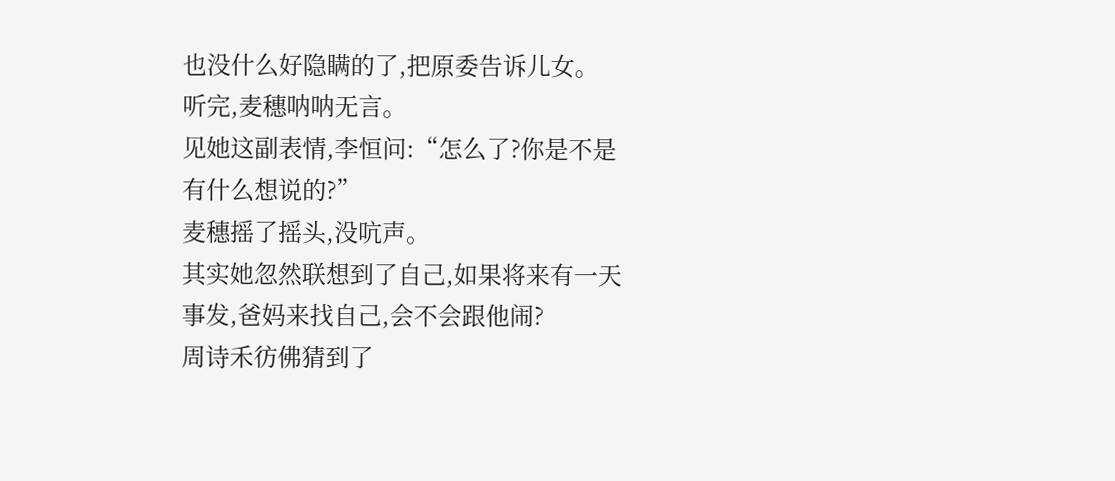也没什么好隐瞒的了,把原委告诉儿女。
听完,麦穗呐呐无言。
见她这副表情,李恒问:“怎么了?你是不是有什么想说的?”
麦穗摇了摇头,没吭声。
其实她忽然联想到了自己,如果将来有一天事发,爸妈来找自己,会不会跟他闹?
周诗禾彷佛猜到了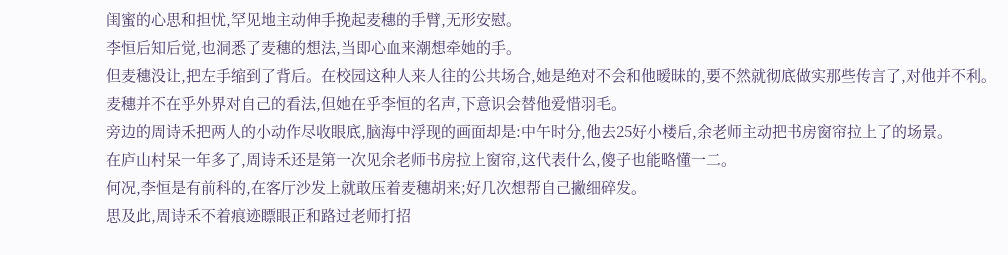闺蜜的心思和担忧,罕见地主动伸手挽起麦穗的手臂,无形安慰。
李恒后知后觉,也洞悉了麦穗的想法,当即心血来潮想牵她的手。
但麦穗没让,把左手缩到了背后。在校园这种人来人往的公共场合,她是绝对不会和他暧昧的,要不然就彻底做实那些传言了,对他并不利。
麦穗并不在乎外界对自己的看法,但她在乎李恒的名声,下意识会替他爱惜羽毛。
旁边的周诗禾把两人的小动作尽收眼底,脑海中浮现的画面却是:中午时分,他去25好小楼后,余老师主动把书房窗帘拉上了的场景。
在庐山村呆一年多了,周诗禾还是第一次见余老师书房拉上窗帘,这代表什么,傻子也能略懂一二。
何况,李恒是有前科的,在客厅沙发上就敢压着麦穗胡来;好几次想帮自己撇细碎发。
思及此,周诗禾不着痕迹瞟眼正和路过老师打招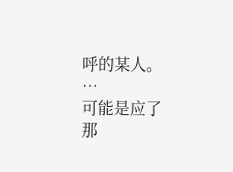呼的某人。
…
可能是应了那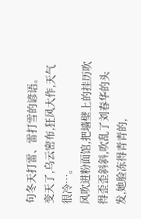句冬天打雷、雷打雪的谚语。
变天了,乌云密布,狂风大作,天气很冷…。
风吹进粉面馆,把墙壁上的挂历吹得歪歪斜斜,吹乱了刘春华的头发,她脸冻得青青的,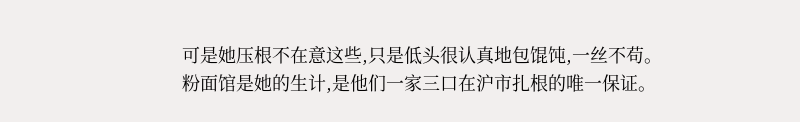可是她压根不在意这些,只是低头很认真地包馄饨,一丝不苟。
粉面馆是她的生计,是他们一家三口在沪市扎根的唯一保证。